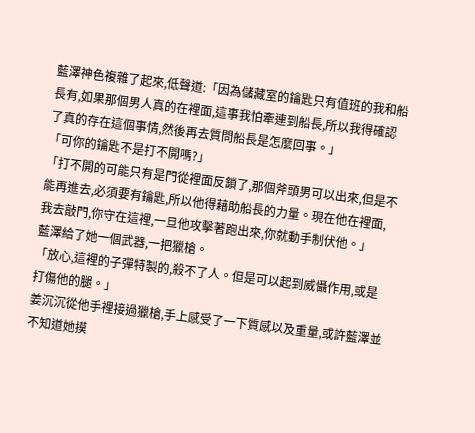藍澤神色複雜了起來,低聲道:「因為儲藏室的鑰匙只有值班的我和船長有,如果那個男人真的在裡面,這事我怕牽連到船長,所以我得確認了真的存在這個事情,然後再去質問船長是怎麼回事。」
「可你的鑰匙不是打不開嗎?」
「打不開的可能只有是門從裡面反鎖了,那個斧頭男可以出來,但是不能再進去,必須要有鑰匙,所以他得藉助船長的力量。現在他在裡面,我去敲門,你守在這裡,一旦他攻擊著跑出來,你就動手制伏他。」
藍澤給了她一個武器,一把獵槍。
「放心,這裡的子彈特製的,殺不了人。但是可以起到威懾作用,或是打傷他的腿。」
姜沉沉從他手裡接過獵槍,手上感受了一下質感以及重量,或許藍澤並不知道她摸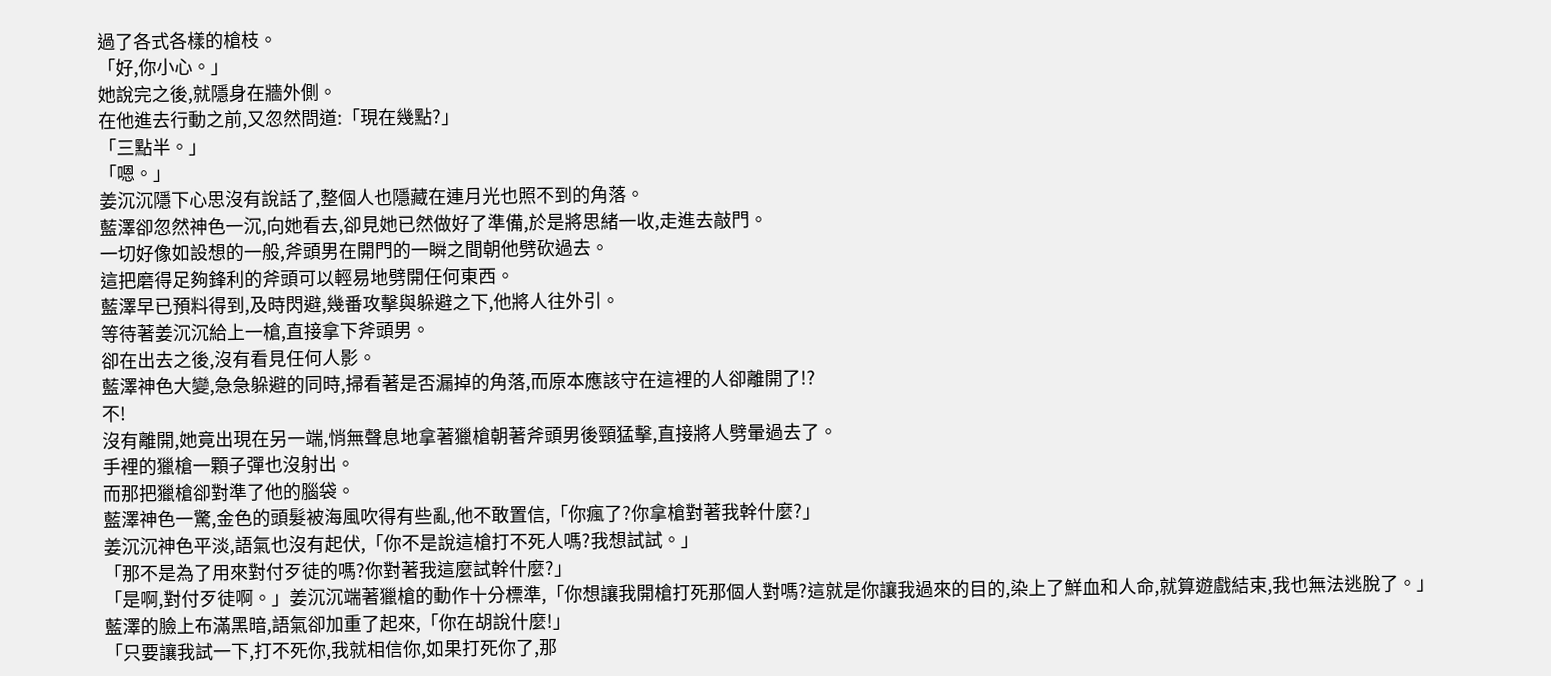過了各式各樣的槍枝。
「好,你小心。」
她說完之後,就隱身在牆外側。
在他進去行動之前,又忽然問道:「現在幾點?」
「三點半。」
「嗯。」
姜沉沉隱下心思沒有說話了,整個人也隱藏在連月光也照不到的角落。
藍澤卻忽然神色一沉,向她看去,卻見她已然做好了準備,於是將思緒一收,走進去敲門。
一切好像如設想的一般,斧頭男在開門的一瞬之間朝他劈砍過去。
這把磨得足夠鋒利的斧頭可以輕易地劈開任何東西。
藍澤早已預料得到,及時閃避,幾番攻擊與躲避之下,他將人往外引。
等待著姜沉沉給上一槍,直接拿下斧頭男。
卻在出去之後,沒有看見任何人影。
藍澤神色大變,急急躲避的同時,掃看著是否漏掉的角落,而原本應該守在這裡的人卻離開了!?
不!
沒有離開,她竟出現在另一端,悄無聲息地拿著獵槍朝著斧頭男後頸猛擊,直接將人劈暈過去了。
手裡的獵槍一顆子彈也沒射出。
而那把獵槍卻對準了他的腦袋。
藍澤神色一驚,金色的頭髮被海風吹得有些亂,他不敢置信,「你瘋了?你拿槍對著我幹什麼?」
姜沉沉神色平淡,語氣也沒有起伏,「你不是說這槍打不死人嗎?我想試試。」
「那不是為了用來對付歹徒的嗎?你對著我這麼試幹什麼?」
「是啊,對付歹徒啊。」姜沉沉端著獵槍的動作十分標準,「你想讓我開槍打死那個人對嗎?這就是你讓我過來的目的,染上了鮮血和人命,就算遊戲結束,我也無法逃脫了。」
藍澤的臉上布滿黑暗,語氣卻加重了起來,「你在胡說什麼!」
「只要讓我試一下,打不死你,我就相信你,如果打死你了,那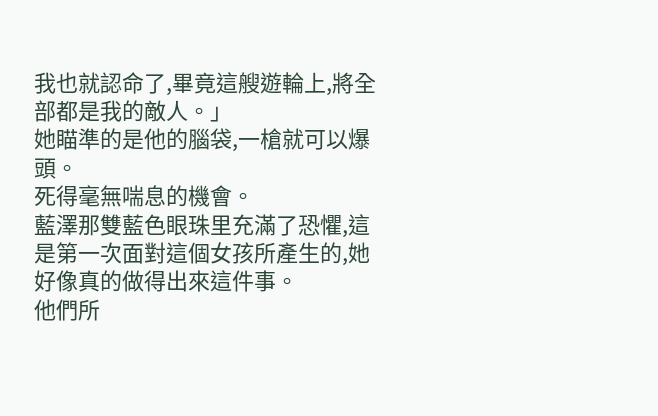我也就認命了,畢竟這艘遊輪上,將全部都是我的敵人。」
她瞄準的是他的腦袋,一槍就可以爆頭。
死得毫無喘息的機會。
藍澤那雙藍色眼珠里充滿了恐懼,這是第一次面對這個女孩所產生的,她好像真的做得出來這件事。
他們所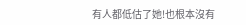有人都低估了她!也根本沒有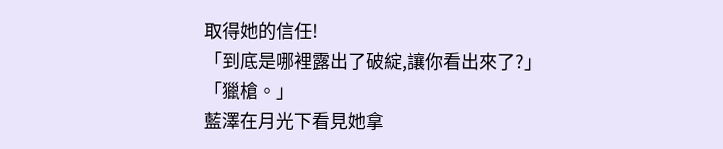取得她的信任!
「到底是哪裡露出了破綻,讓你看出來了?」
「獵槍。」
藍澤在月光下看見她拿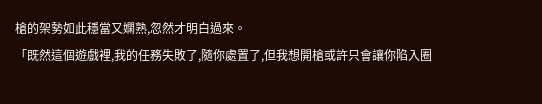槍的架勢如此穩當又嫻熟,忽然才明白過來。
「既然這個遊戲裡,我的任務失敗了,隨你處置了,但我想開槍或許只會讓你陷入圈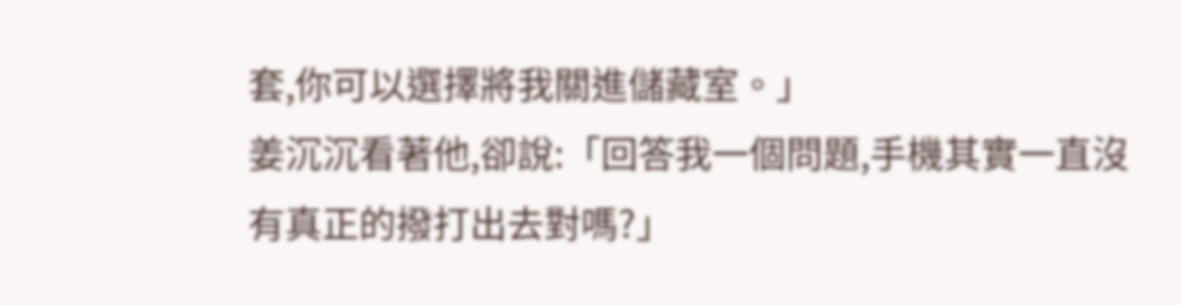套,你可以選擇將我關進儲藏室。」
姜沉沉看著他,卻說:「回答我一個問題,手機其實一直沒有真正的撥打出去對嗎?」